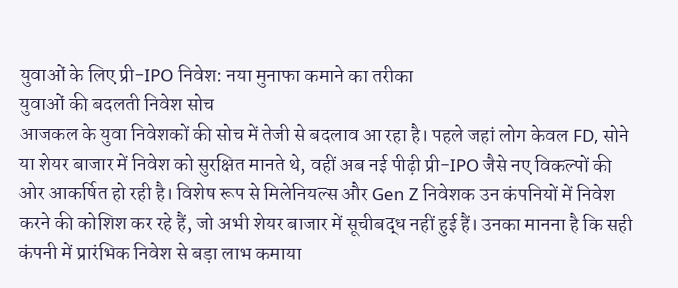युवाओं के लिए प्री-IPO निवेश: नया मुनाफा कमाने का तरीका
युवाओं की बदलती निवेश सोच
आजकल के युवा निवेशकों की सोच में तेजी से बदलाव आ रहा है। पहले जहां लोग केवल FD, सोने या शेयर बाजार में निवेश को सुरक्षित मानते थे, वहीं अब नई पीढ़ी प्री-IPO जैसे नए विकल्पों की ओर आकर्षित हो रही है। विशेष रूप से मिलेनियल्स और Gen Z निवेशक उन कंपनियों में निवेश करने की कोशिश कर रहे हैं, जो अभी शेयर बाजार में सूचीबद्ध नहीं हुई हैं। उनका मानना है कि सही कंपनी में प्रारंभिक निवेश से बड़ा लाभ कमाया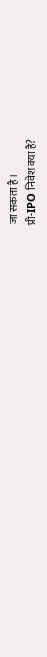जा सकता है।
प्री-IPO निवेश क्या है?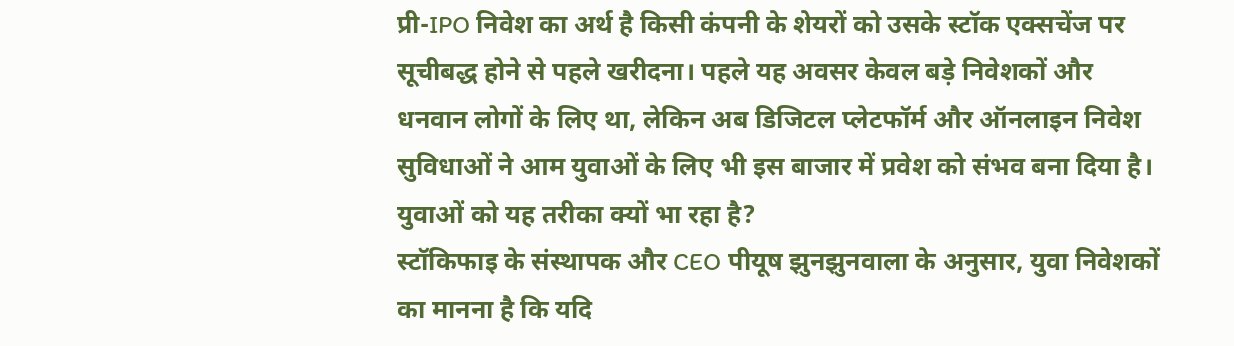प्री-IPO निवेश का अर्थ है किसी कंपनी के शेयरों को उसके स्टॉक एक्सचेंज पर सूचीबद्ध होने से पहले खरीदना। पहले यह अवसर केवल बड़े निवेशकों और धनवान लोगों के लिए था, लेकिन अब डिजिटल प्लेटफॉर्म और ऑनलाइन निवेश सुविधाओं ने आम युवाओं के लिए भी इस बाजार में प्रवेश को संभव बना दिया है।
युवाओं को यह तरीका क्यों भा रहा है?
स्टॉकिफाइ के संस्थापक और CEO पीयूष झुनझुनवाला के अनुसार, युवा निवेशकों का मानना है कि यदि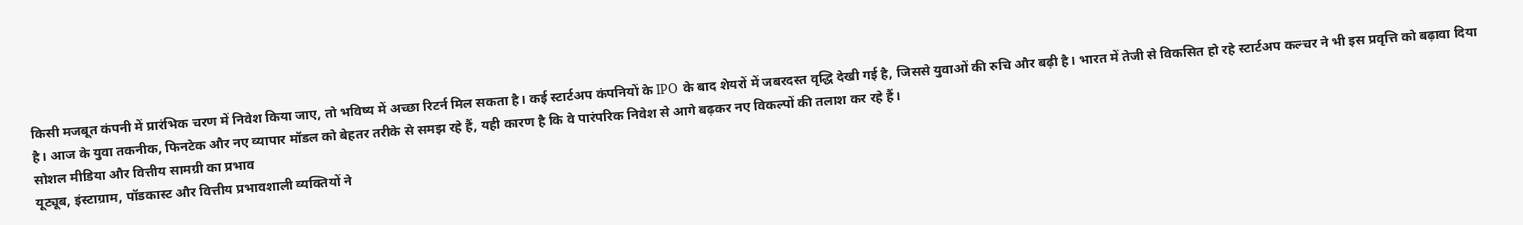किसी मजबूत कंपनी में प्रारंभिक चरण में निवेश किया जाए, तो भविष्य में अच्छा रिटर्न मिल सकता है। कई स्टार्टअप कंपनियों के IPO के बाद शेयरों में जबरदस्त वृद्धि देखी गई है, जिससे युवाओं की रुचि और बढ़ी है। भारत में तेजी से विकसित हो रहे स्टार्टअप कल्चर ने भी इस प्रवृत्ति को बढ़ावा दिया है। आज के युवा तकनीक, फिनटेक और नए व्यापार मॉडल को बेहतर तरीके से समझ रहे हैं, यही कारण है कि वे पारंपरिक निवेश से आगे बढ़कर नए विकल्पों की तलाश कर रहे हैं।
सोशल मीडिया और वित्तीय सामग्री का प्रभाव
यूट्यूब, इंस्टाग्राम, पॉडकास्ट और वित्तीय प्रभावशाली व्यक्तियों ने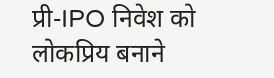प्री-IPO निवेश को लोकप्रिय बनाने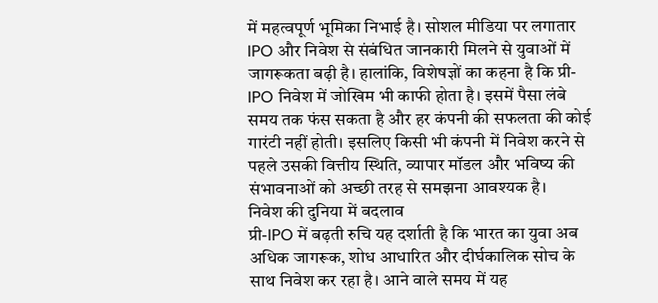में महत्वपूर्ण भूमिका निभाई है। सोशल मीडिया पर लगातार IPO और निवेश से संबंधित जानकारी मिलने से युवाओं में जागरूकता बढ़ी है। हालांकि, विशेषज्ञों का कहना है कि प्री-IPO निवेश में जोखिम भी काफी होता है। इसमें पैसा लंबे समय तक फंस सकता है और हर कंपनी की सफलता की कोई गारंटी नहीं होती। इसलिए किसी भी कंपनी में निवेश करने से पहले उसकी वित्तीय स्थिति, व्यापार मॉडल और भविष्य की संभावनाओं को अच्छी तरह से समझना आवश्यक है।
निवेश की दुनिया में बदलाव
प्री-IPO में बढ़ती रुचि यह दर्शाती है कि भारत का युवा अब अधिक जागरूक, शोध आधारित और दीर्घकालिक सोच के साथ निवेश कर रहा है। आने वाले समय में यह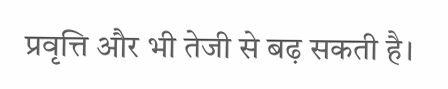प्रवृत्ति और भी तेजी से बढ़ सकती है।